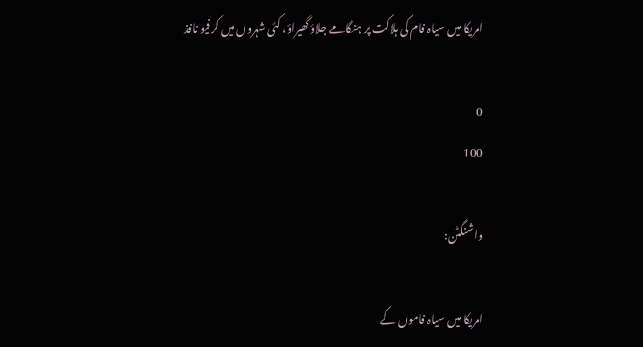امریکا میں سیاہ فام کی ہلاکت پر ہنگامے جلاؤ گھیراؤ، کئی شہروں میں کرفیو نافذ

0
100

واشنگٹن:

امریکا میں سیاہ فاموں کے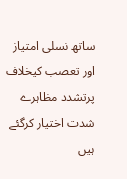ساتھ نسلی امتیاز اور تعصب کیخلاف پرتشدد مظاہرے شدت اختیار کرگئے ہیں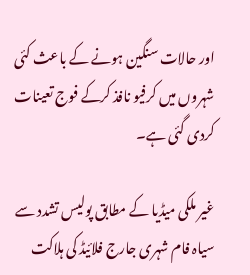اور حالات سنگین ہونے کے باعث کئی شہروں میں کرفیو نافذ کرکے فوج تعینات کردی گئی ہے۔

غیر ملکی میڈیا کے مطابق پولیس تشدد سے سیاہ فام شہری جارج فلائیڈ کی ہلاکت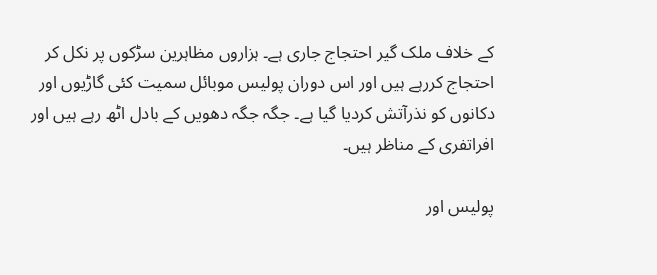کے خلاف ملک گیر احتجاج جاری ہے۔ ہزاروں مظاہرین سڑکوں پر نکل کر احتجاج کررہے ہیں اور اس دوران پولیس موبائل سمیت کئی گاڑیوں اور دکانوں کو نذرآتش کردیا گیا ہے۔ جگہ جگہ دھویں کے بادل اٹھ رہے ہیں اور افراتفری کے مناظر ہیں۔

پولیس اور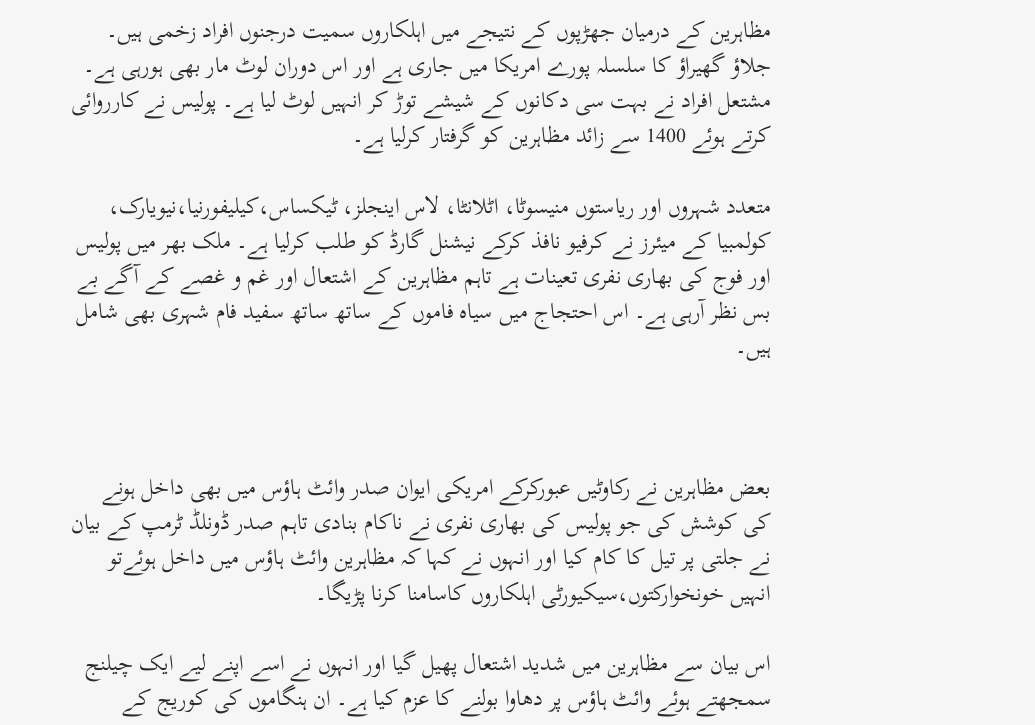مظاہرین کے درمیان جھڑپوں کے نتیجے میں اہلکاروں سمیت درجنوں افراد زخمی ہیں۔ جلاؤ گھیراؤ کا سلسلہ پورے امریکا میں جاری ہے اور اس دوران لوٹ مار بھی ہورہی ہے۔ مشتعل افراد نے بہت سی دکانوں کے شیشے توڑ کر انہیں لوٹ لیا ہے۔ پولیس نے کارروائی کرتے ہوئے 1400 سے زائد مظاہرین کو گرفتار کرلیا ہے۔

متعدد شہروں اور ریاستوں منیسوٹا، اٹلانٹا، لاس اینجلز، ٹیکساس،کیلیفورنیا،نیویارک، کولمبیا کے میئرز نے کرفیو نافذ کرکے نیشنل گارڈ کو طلب کرلیا ہے۔ ملک بھر میں پولیس اور فوج کی بھاری نفری تعینات ہے تاہم مظاہرین کے اشتعال اور غم و غصے کے آگے بے بس نظر آرہی ہے۔ اس احتجاج میں سیاہ فاموں کے ساتھ ساتھ سفید فام شہری بھی شامل ہیں۔



بعض مظاہرین نے رکاوٹیں عبورکرکے امریکی ایوان صدر وائٹ ہاؤس میں بھی داخل ہونے کی کوشش کی جو پولیس کی بھاری نفری نے ناکام بنادی تاہم صدر ڈونلڈ ٹرمپ کے بیان نے جلتی پر تیل کا کام کیا اور انہوں نے کہا کہ مظاہرین وائٹ ہاؤس میں داخل ہوئےتو انہیں خونخوارکتوں،سیکیورٹی اہلکاروں کاسامنا کرنا پڑیگا۔

اس بیان سے مظاہرین میں شدید اشتعال پھیل گیا اور انہوں نے اسے اپنے لیے ایک چیلنج سمجھتے ہوئے وائٹ ہاؤس پر دھاوا بولنے کا عزم کیا ہے۔ ان ہنگاموں کی کوریج کے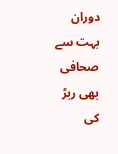دوران بہت سے صحافی بھی ربڑ کی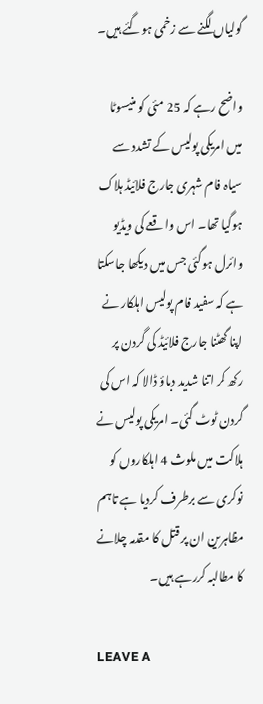گولیاں لگنے سے زخمی ہوگئے ہیں۔

واضح رہے کہ 25 مئی کو منیسوٹا میں امریکی پولیس کے تشدد سے سیاہ فام شہری جارج فلائیڈ ہلاک ہوگیا تھا۔ اس واقعے کی ویڈیو وائرل ہوگئی جس میں دیکھا جاسکتا ہے کہ سفید فام پولیس اہلکار نے اپنا گھٹنا جارج فلائیڈ کی گردن پر رکھ کر اتنا شدید دباؤ ڈالا کہ اس کی گردن ٹوٹ گئی۔ امریکی پولیس نے ہلاکت میں ملوث 4 اہلکاروں کو نوکری سے برطرف کردیا ہے تاہم مظاہرین ان پر قتل کا مقدمہ چلانے کا مطالبہ کررہے ہیں۔

LEAVE A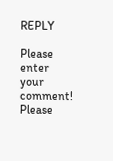REPLY

Please enter your comment!
Please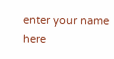enter your name here